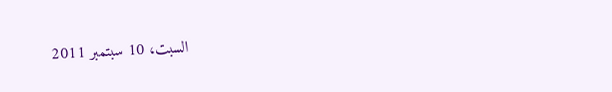السبت، 10 سبتمبر 2011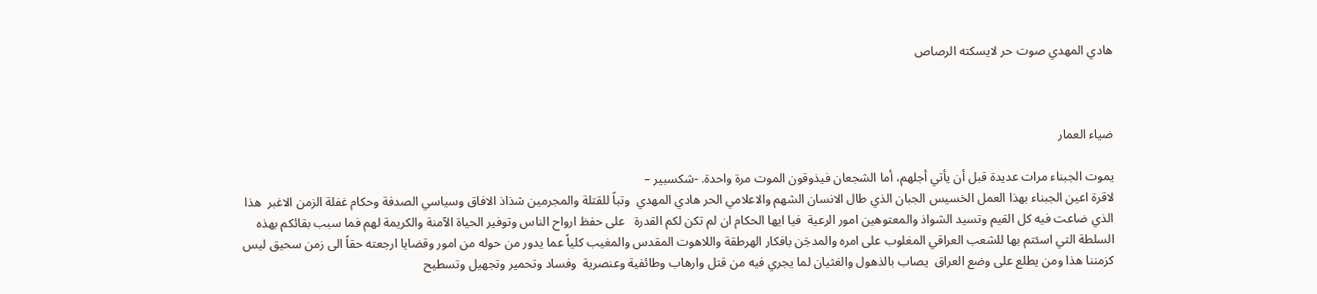هادي المهدي صوت حر لايسكته الرصاص



ضياء العمار

يموت الجبناء مرات عديدة قبل أن يأتي أجلهم، أما الشجعان فيذوقون الموت مرة واحدة. -شكسبير –
لاقرة اعين الجبناء بهذا العمل الخسيس الجبان الذي طال الانسان الشهم والاعلامي الحر هادي المهدي  وتباً للقتلة والمجرمين شذاذ الافاق وسياسي الصدفة وحكام غفلة الزمن الاغبر  هذا الذي ضاعت فيه كل القيم وتسيد الشواذ والمعتوهين امور الرعية  فيا ايها الحكام ان لم تكن لكم القدرة   على حفظ ارواح الناس وتوفير الحياة الآمنة والكريمة لهم فما سبب بقائكم بهذه السلطة التي اسئتم بها للشعب العراقي المغلوب على امره والمدجَن بافكار الهرطقة واللاهوت المقدس والمغيب كلياً عما يدور من حوله من امور وقضايا ارجعته حقاً الى زمن سحيق ليس كزمننا هذا ومن يطلع على وضع العراق  يصاب بالذهول والغثيان لما يجري فيه من قتل وارهاب وطائفية وعنصرية  وفساد وتحمير وتجهيل وتسطيح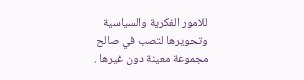للامور الفكرية والسياسية وتحويرها لتصب في صالح مجموعة معينة دون غيرها .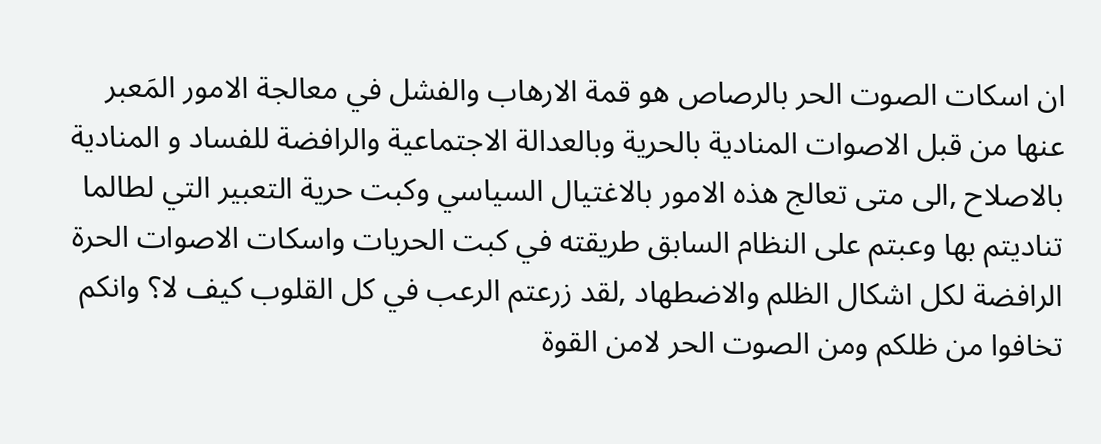ان اسكات الصوت الحر بالرصاص هو قمة الارهاب والفشل في معالجة الامور المَعبر عنها من قبل الاصوات المنادية بالحرية وبالعدالة الاجتماعية والرافضة للفساد و المنادية بالاصلاح ,الى متى تعالج هذه الامور بالاغتيال السياسي وكبت حرية التعبير التي لطالما تناديتم بها وعبتم على النظام السابق طريقته في كبت الحريات واسكات الاصوات الحرة الرافضة لكل اشكال الظلم والاضطهاد ,لقد زرعتم الرعب في كل القلوب كيف لا؟ وانكم تخافوا من ظلكم ومن الصوت الحر لامن القوة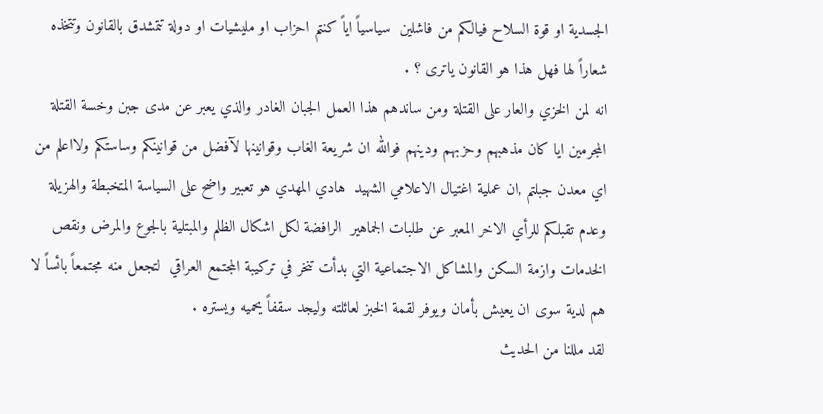الجسدية او قوة السلاح فيالكم من فاشلين  سياسياً اياً كنتم احزاب او مليشيات او دولة تتمشدق بالقانون وتتخذه شعاراً لها فهل هذا هو القانون ياترى ؟ .
انه لمن الخزي والعار على القتلة ومن ساندهم هذا العمل الجبان الغادر والذي يعبر عن مدى جبن وخسة القتلة المجرمين ايا كان مذهبهم وحزبهم ودينهم فوالله ان شريعة الغاب وقوانينها لآفضل من قوانينكم وساستكم ولااعلم من اي معدن جبلتم ,ان عملية اغتيال الاعلامي الشهيد  هادي المهدي هو تعبير واضح على السياسة المتخبطة والهزيلة وعدم تقبلكم للرأي الاخر المعبر عن طلبات الجماهير  الرافضة لكل اشكال الظلم والمبتلية بالجوع والمرض ونقص الخدمات وازمة السكن والمشاكل الاجتماعية التي بدأت تنخر في تركيبة المجتمع العراقي  لتجعل منه مجتمعاً بائساً لا هم لدية سوى ان يعيش بأمان ويوفر لقمة الخبز لعائلته وليجد سقفاً يحميه ويستره .
لقد مللنا من الحديث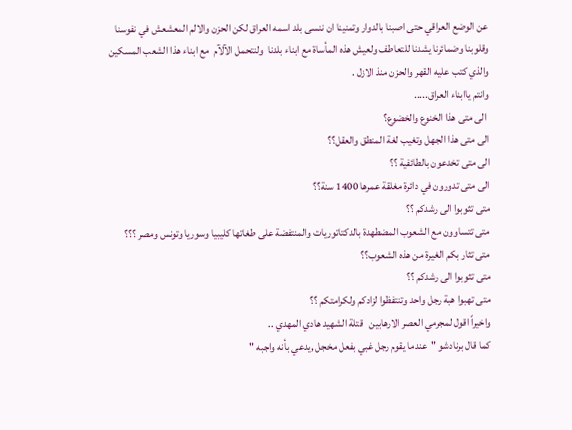عن الوضع العراقي حتى اصبنا بالدوار وتمنينا ان ننسى بلد اسمه العراق لكن الحزن والالم المعشعش في نفوسنا وقلوبنا وضمائرنا يشدنا للتعاطف ولعيش هذه المأساة مع ابناء بلدنا  ولنتحمل الآلآم  مع ابناء هذا الشعب المسكين والذي كتب عليه القهر والحزن منذ الازل .
وانتم ياابناء العراق.....
 الى متى هذا الخنوع والخضوع؟
الى متى هذا الجهل وتغيب لغة المنطق والعقل؟؟
الى متى تخدعون بالطائفية ؟؟
الى متى تدورون في دائرة مغلقة عمرها 1400 سنة؟؟
متى تثوبوا الى رشدكم ؟؟
متى تتساوون مع الشعوب المضطهدة بالدكتاتوريات والمنتفضة على طغاتها كليبيا وسوريا وتونس ومصر ؟؟؟
متى تثار بكم الغيرة من هذه الشعوب؟؟
متى تثوبوا الى رشدكم ؟؟
متى تهبوا هبة رجل واحد وتنتفظوا لزادكم ولكرامتكم ؟؟
واخيراً اقول لمجرمي العصر الارهابين   قتلة الشهيد هادي المهدي ..
كما قال برنادشو "عندما يقوم رجل غبي بفعل مخجل ,يدعي بأنه واجبه "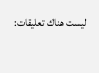ليست هناك تعليقات: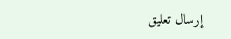إرسال تعليق